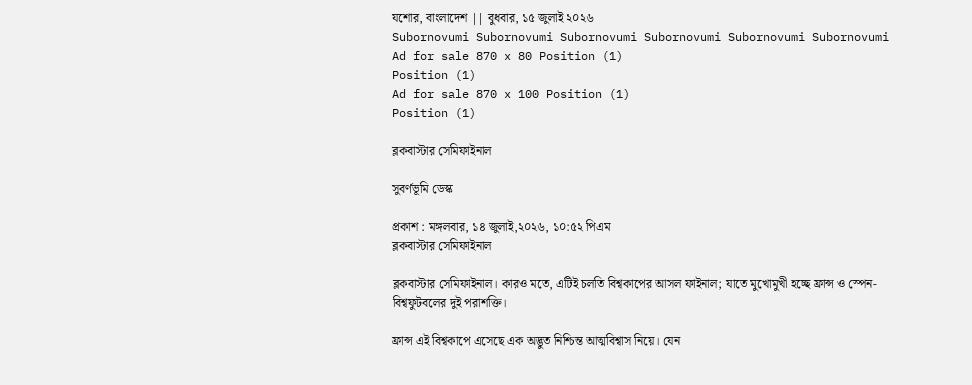যশোর, বাংলাদেশ || বুধবার, ১৫ জুলাই ২০২৬
Subornovumi Subornovumi Subornovumi Subornovumi Subornovumi Subornovumi
Ad for sale 870 x 80 Position (1)
Position (1)
Ad for sale 870 x 100 Position (1)
Position (1)

ব্লকবাস্টার সেমিফাইনাল

সুবর্ণভূমি ডেস্ক

প্রকাশ : মঙ্গলবার, ১৪ জুলাই,২০২৬, ১০:৫২ পিএম
ব্লকবাস্টার সেমিফাইনাল

ব্লকবাস্টার সেমিফাইনাল। কারও মতে, এটিই চলতি বিশ্বকাপের আসল ফাইনাল; যাতে মুখোমুখী হচ্ছে ফ্রান্স ও স্পেন- বিশ্বফুটবলের দুই পরাশক্তি।

ফ্রান্স এই বিশ্বকাপে এসেছে এক অদ্ভুত নিশ্চিন্ত আত্মবিশ্বাস নিয়ে। যেন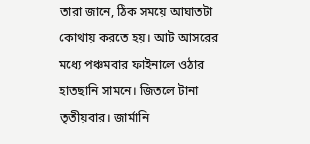তারা জানে, ঠিক সময়ে আঘাতটা কোথায় করতে হয়। আট আসরের মধ্যে পঞ্চমবার ফাইনালে ওঠার হাতছানি সামনে। জিতলে টানা তৃতীয়বার। জার্মানি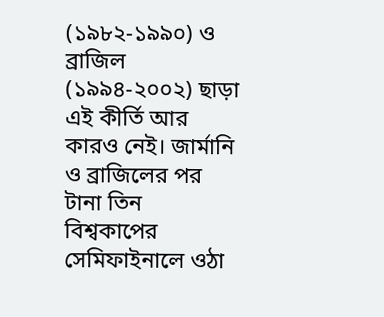(১৯৮২-১৯৯০) ও ব্রাজিল (১৯৯৪-২০০২) ছাড়া এই কীর্তি আর কারও নেই। জার্মানি ও ব্রাজিলের পর টানা তিন বিশ্বকাপের সেমিফাইনালে ওঠা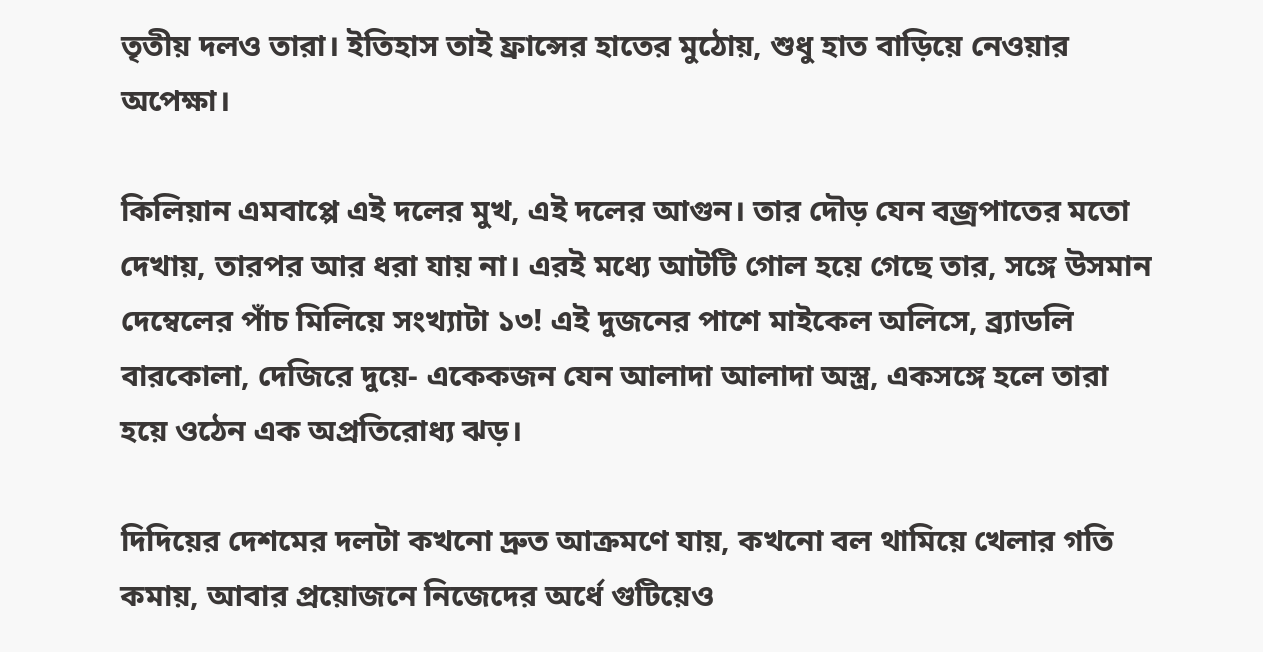তৃতীয় দলও তারা। ইতিহাস তাই ফ্রান্সের হাতের মুঠোয়, শুধু হাত বাড়িয়ে নেওয়ার অপেক্ষা।

কিলিয়ান এমবাপ্পে এই দলের মুখ, এই দলের আগুন। তার দৌড় যেন বজ্রপাতের মতো দেখায়, তারপর আর ধরা যায় না। এরই মধ্যে আটটি গোল হয়ে গেছে তার, সঙ্গে উসমান দেম্বেলের পাঁচ মিলিয়ে সংখ্যাটা ১৩! এই দুজনের পাশে মাইকেল অলিসে, ব্র্যাডলি বারকোলা, দেজিরে দুয়ে- একেকজন যেন আলাদা আলাদা অস্ত্র, একসঙ্গে হলে তারা হয়ে ওঠেন এক অপ্রতিরোধ্য ঝড়।

দিদিয়ের দেশমের দলটা কখনো দ্রুত আক্রমণে যায়, কখনো বল থামিয়ে খেলার গতি কমায়, আবার প্রয়োজনে নিজেদের অর্ধে গুটিয়েও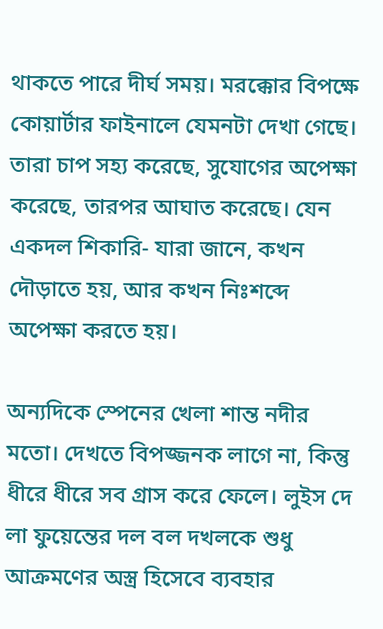থাকতে পারে দীর্ঘ সময়। মরক্কোর বিপক্ষে কোয়ার্টার ফাইনালে যেমনটা দেখা গেছে। তারা চাপ সহ্য করেছে, সুযোগের অপেক্ষা করেছে, তারপর আঘাত করেছে। যেন একদল শিকারি- যারা জানে, কখন দৌড়াতে হয়, আর কখন নিঃশব্দে অপেক্ষা করতে হয়।

অন্যদিকে স্পেনের খেলা শান্ত নদীর মতো। দেখতে বিপজ্জনক লাগে না, কিন্তু ধীরে ধীরে সব গ্রাস করে ফেলে। লুইস দে লা ফুয়েন্তের দল বল দখলকে শুধু আক্রমণের অস্ত্র হিসেবে ব্যবহার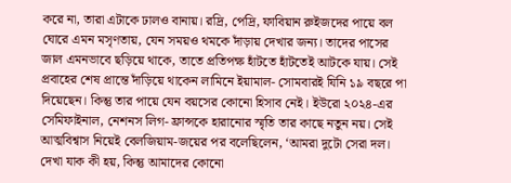করে না, তারা এটাকে ঢালও বানায়। রদ্রি, পেদ্রি, ফাবিয়ান রুইজদের পায়ে বল ঘোরে এমন মসৃণতায়, যেন সময়ও থমকে দাঁড়ায় দেখার জন্য। তাদের পাসের জাল এমনভাবে ছড়িয়ে থাকে, তাতে প্রতিপক্ষ হাঁটতে হাঁটতেই আটকে যায়। সেই প্রবাহের শেষ প্রান্তে দাঁড়িয়ে থাকেন লামিনে ইয়ামাল- সোমবারই যিনি ১৯ বছরে পা দিয়েছেন। কিন্তু তার পায়ে যেন বয়সের কোনো হিসাব নেই। ইউরো ২০২৪-এর সেমিফাইনাল, নেশনস লিগ- ফ্রান্সকে হারানোর স্মৃতি তার কাছে নতুন নয়। সেই আত্মবিশ্বাস নিয়েই বেলজিয়াম-জয়ের পর বলেছিলেন, ‘আমরা দুটো সেরা দল। দেখা যাক কী হয়, কিন্তু আমাদের কোনো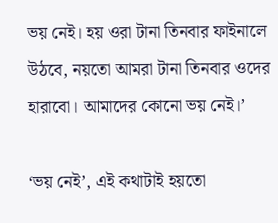ভয় নেই। হয় ওরা টানা তিনবার ফাইনালে উঠবে, নয়তো আমরা টানা তিনবার ওদের হারাবো। আমাদের কোনো ভয় নেই।’

‘ভয় নেই’, এই কথাটাই হয়তো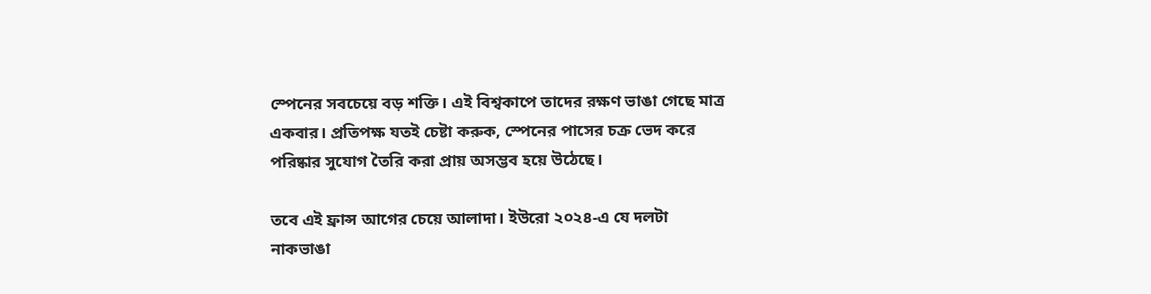স্পেনের সবচেয়ে বড় শক্তি। এই বিশ্বকাপে তাদের রক্ষণ ভাঙা গেছে মাত্র একবার। প্রতিপক্ষ যতই চেষ্টা করুক, স্পেনের পাসের চক্র ভেদ করে পরিষ্কার সুযোগ তৈরি করা প্রায় অসম্ভব হয়ে উঠেছে।

তবে এই ফ্রান্স আগের চেয়ে আলাদা। ইউরো ২০২৪-এ যে দলটা নাকভাঙা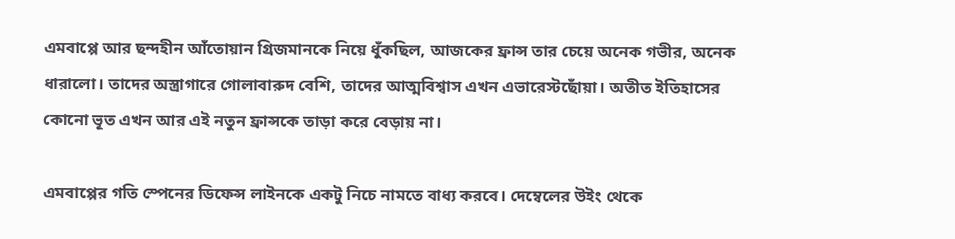এমবাপ্পে আর ছন্দহীন আঁতোয়ান গ্রিজমানকে নিয়ে ধুঁকছিল, আজকের ফ্রান্স তার চেয়ে অনেক গভীর, অনেক ধারালো। তাদের অস্ত্রাগারে গোলাবারুদ বেশি, তাদের আত্মবিশ্বাস এখন এভারেস্টছোঁয়া। অতীত ইতিহাসের কোনো ভূত এখন আর এই নতুন ফ্রান্সকে তাড়া করে বেড়ায় না।

এমবাপ্পের গতি স্পেনের ডিফেন্স লাইনকে একটু নিচে নামতে বাধ্য করবে। দেম্বেলের উইং থেকে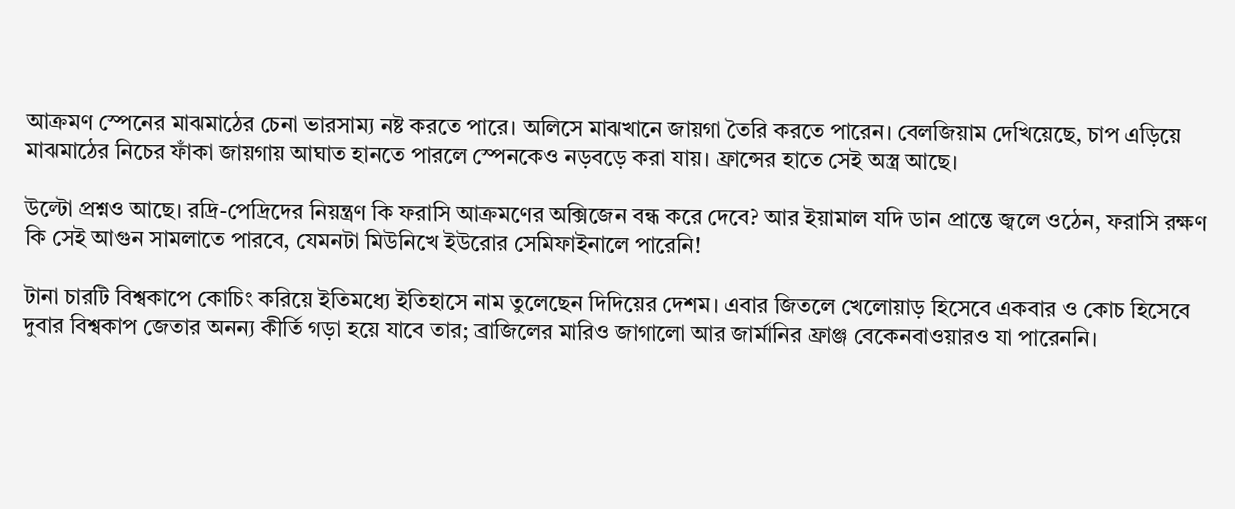আক্রমণ স্পেনের মাঝমাঠের চেনা ভারসাম্য নষ্ট করতে পারে। অলিসে মাঝখানে জায়গা তৈরি করতে পারেন। বেলজিয়াম দেখিয়েছে, চাপ এড়িয়ে মাঝমাঠের নিচের ফাঁকা জায়গায় আঘাত হানতে পারলে স্পেনকেও নড়বড়ে করা যায়। ফ্রান্সের হাতে সেই অস্ত্র আছে।

উল্টো প্রশ্নও আছে। রদ্রি-পেদ্রিদের নিয়ন্ত্রণ কি ফরাসি আক্রমণের অক্সিজেন বন্ধ করে দেবে? আর ইয়ামাল যদি ডান প্রান্তে জ্বলে ওঠেন, ফরাসি রক্ষণ কি সেই আগুন সামলাতে পারবে, যেমনটা মিউনিখে ইউরোর সেমিফাইনালে পারেনি!

টানা চারটি বিশ্বকাপে কোচিং করিয়ে ইতিমধ্যে ইতিহাসে নাম তুলেছেন দিদিয়ের দেশম। এবার জিতলে খেলোয়াড় হিসেবে একবার ও কোচ হিসেবে দুবার বিশ্বকাপ জেতার অনন্য কীর্তি গড়া হয়ে যাবে তার; ব্রাজিলের মারিও জাগালো আর জার্মানির ফ্রাঞ্জ বেকেনবাওয়ারও যা পারেননি।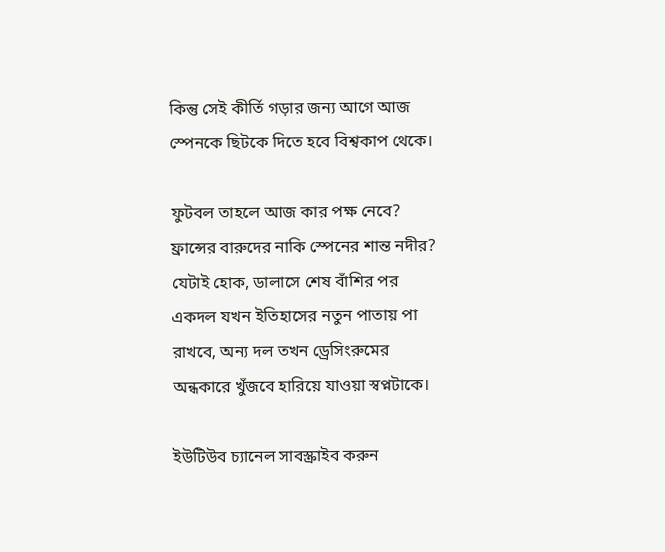কিন্তু সেই কীর্তি গড়ার জন্য আগে আজ স্পেনকে ছিটকে দিতে হবে বিশ্বকাপ থেকে।

ফুটবল তাহলে আজ কার পক্ষ নেবে? ফ্রান্সের বারুদের নাকি স্পেনের শান্ত নদীর? যেটাই হোক, ডালাসে শেষ বাঁশির পর একদল যখন ইতিহাসের নতুন পাতায় পা রাখবে, অন্য দল তখন ড্রেসিংরুমের অন্ধকারে খুঁজবে হারিয়ে যাওয়া স্বপ্নটাকে।

ইউটিউব চ্যানেল সাবস্ক্রাইব করুন